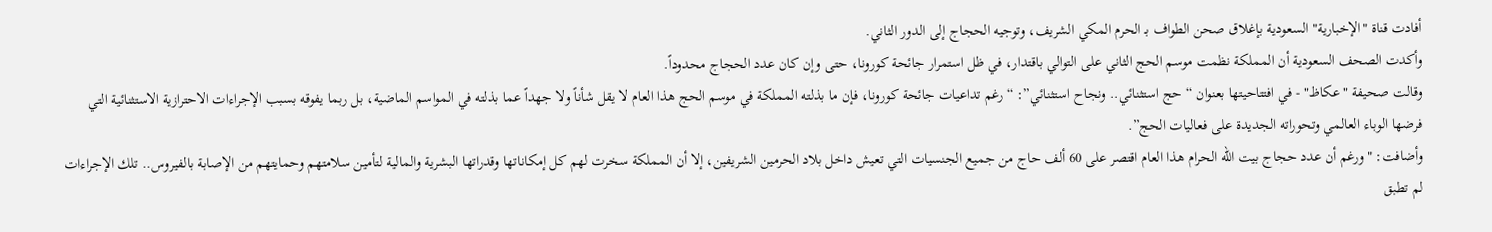أفادت قناة "الإخبارية" السعودية بإغلاق صحن الطواف بـ الحرم المكي الشريف، وتوجيه الحجاج إلى الدور الثاني.
وأكدت الصحف السعودية أن المملكة نظمت موسم الحج الثاني على التوالي باقتدار، في ظل استمرار جائحة كورونا، حتى وإن كان عدد الحجاج محدوداً.
وقالت صحيفة "عكاظ" - في افتتاحيتها بعنوان “حج استثنائي.. ونجاح استثنائي”: “رغم تداعيات جائحة كورونا، فإن ما بذلته المملكة في موسم الحج هذا العام لا يقل شأناً ولا جهداً عما بذلته في المواسم الماضية، بل ربما يفوقه بسبب الإجراءات الاحترازية الاستثنائية التي فرضها الوباء العالمي وتحوراته الجديدة على فعاليات الحج”.
وأضافت: "ورغم أن عدد حجاج بيت الله الحرام هذا العام اقتصر على 60 ألف حاج من جميع الجنسيات التي تعيش داخل بلاد الحرمين الشريفين، إلا أن المملكة سخرت لهم كل إمكاناتها وقدراتها البشرية والمالية لتأمين سلامتهم وحمايتهم من الإصابة بالفيروس.. تلك الإجراءات لم تطبق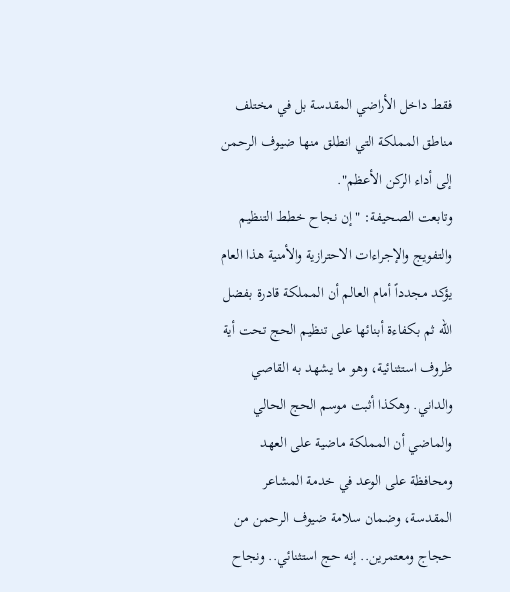فقط داخل الأراضي المقدسة بل في مختلف مناطق المملكة التي انطلق منها ضيوف الرحمن إلى أداء الركن الأعظم".
وتابعت الصحيفة: "إن نجاح خطط التنظيم والتفويج والإجراءات الاحترازية والأمنية هذا العام يؤكد مجدداً أمام العالم أن المملكة قادرة بفضل الله ثم بكفاءة أبنائها على تنظيم الحج تحت أية ظروف استثنائية، وهو ما يشهد به القاصي والداني. وهكذا أثبت موسم الحج الحالي والماضي أن المملكة ماضية على العهد ومحافظة على الوعد في خدمة المشاعر المقدسة، وضمان سلامة ضيوف الرحمن من حجاج ومعتمرين.. إنه حج استثنائي.. ونجاح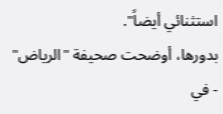استثنائي أيضاً".
بدورها، أوضحت صحيفة "الرياض" - في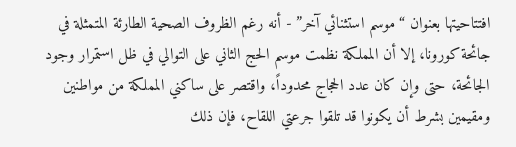افتتاحيتها بعنوان “موسم استثنائي آخر” - أنه رغم الظروف الصحية الطارئة المتمثلة في جائحة كورونا، إلا أن المملكة نظمت موسم الحج الثاني على التوالي في ظل استمرار وجود الجائحة، حتى وإن كان عدد الحجاج محدوداً، واقتصر على ساكني المملكة من مواطنين ومقيمين بشرط أن يكونوا قد تلقوا جرعتي اللقاح، فإن ذلك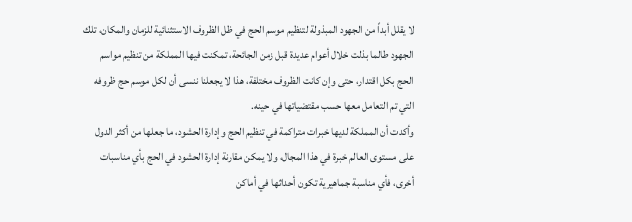لا يقلل أبداً من الجهود المبذولة لتنظيم موسم الحج في ظل الظروف الاستثنائية للزمان والمكان، تلك الجهود طالما بذلت خلال أعوام عديدة قبل زمن الجائحة، تمكنت فيها المملكة من تنظيم مواسم الحج بكل اقتدار، حتى وإن كانت الظروف مختلفة، هذا لا يجعلنا ننسى أن لكل موسم حج ظروفه التي تم التعامل معها حسب مقتضياتها في حينه.
وأكدت أن المملكة لديها خبرات متراكمة في تنظيم الحج وإدارة الحشود، ما جعلها من أكثر الدول على مستوى العالم خبرة في هذا المجال، ولا يمكن مقارنة إدارة الحشود في الحج بأي مناسبات أخرى، فأي مناسبة جماهيرية تكون أحداثها في أماكن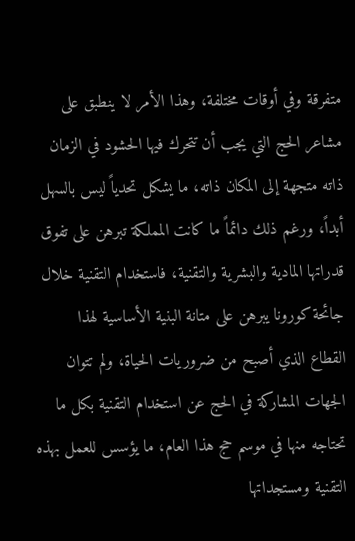متفرقة وفي أوقات مختلفة، وهذا الأمر لا ينطبق على مشاعر الحج التي يجب أن تتحرك فيها الحشود في الزمان ذاته متجهة إلى المكان ذاته، ما يشكل تحدياً ليس بالسهل أبداً، ورغم ذلك دائماً ما كانت المملكة تبرهن على تفوق قدراتها المادية والبشرية والتقنية، فاستخدام التقنية خلال جائحة كورونا يبرهن على متانة البنية الأساسية لهذا القطاع الذي أصبح من ضروريات الحياة، ولم تتوان الجهات المشاركة في الحج عن استخدام التقنية بكل ما تحتاجه منها في موسم حج هذا العام، ما يؤسس للعمل بهذه التقنية ومستجداتها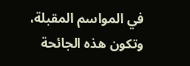في المواسم المقبلة، وتكون هذه الجائحة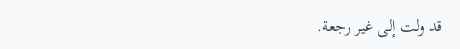قد ولت إلى غير رجعة.